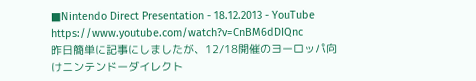■Nintendo Direct Presentation - 18.12.2013 - YouTube
https://www.youtube.com/watch?v=CnBM6dDIQnc
昨日簡単に記事にしましたが、12/18開催のヨーロッパ向けニンテンドーダイレクト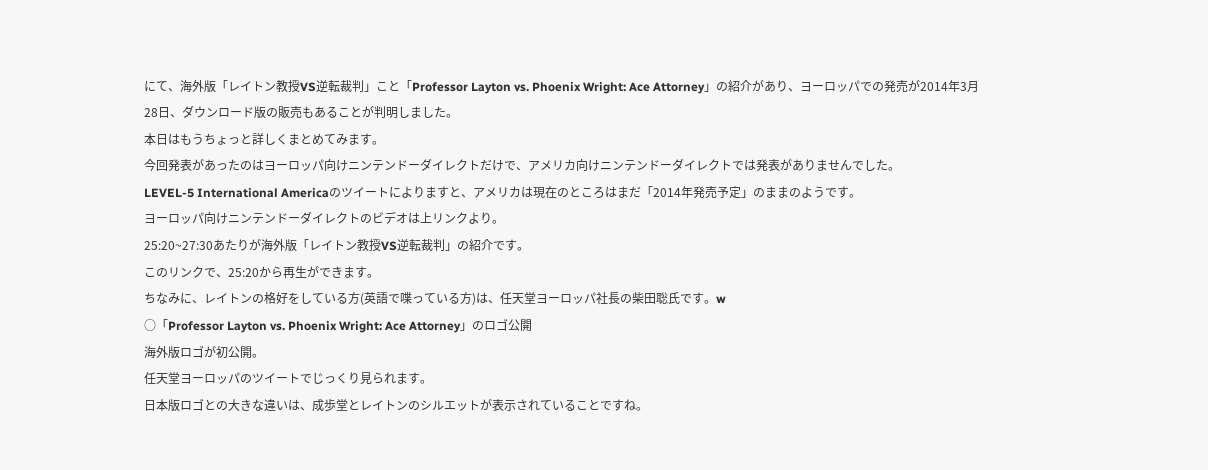にて、海外版「レイトン教授VS逆転裁判」こと「Professor Layton vs. Phoenix Wright: Ace Attorney」の紹介があり、ヨーロッパでの発売が2014年3月28日、ダウンロード版の販売もあることが判明しました。
本日はもうちょっと詳しくまとめてみます。
今回発表があったのはヨーロッパ向けニンテンドーダイレクトだけで、アメリカ向けニンテンドーダイレクトでは発表がありませんでした。
LEVEL-5 International Americaのツイートによりますと、アメリカは現在のところはまだ「2014年発売予定」のままのようです。
ヨーロッパ向けニンテンドーダイレクトのビデオは上リンクより。
25:20~27:30あたりが海外版「レイトン教授VS逆転裁判」の紹介です。
このリンクで、25:20から再生ができます。
ちなみに、レイトンの格好をしている方(英語で喋っている方)は、任天堂ヨーロッパ社長の柴田聡氏です。w
○「Professor Layton vs. Phoenix Wright: Ace Attorney」のロゴ公開
海外版ロゴが初公開。
任天堂ヨーロッパのツイートでじっくり見られます。
日本版ロゴとの大きな違いは、成歩堂とレイトンのシルエットが表示されていることですね。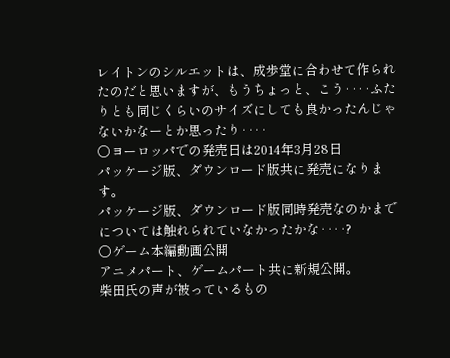レイトンのシルエットは、成歩堂に合わせて作られたのだと思いますが、もうちょっと、こう‥‥ふたりとも同じくらいのサイズにしても良かったんじゃないかなーとか思ったり‥‥
○ヨーロッパでの発売日は2014年3月28日
パッケージ版、ダウンロード版共に発売になります。
パッケージ版、ダウンロード版同時発売なのかまでについては触れられていなかったかな‥‥?
○ゲーム本編動画公開
アニメパート、ゲームパート共に新規公開。
柴田氏の声が被っているもの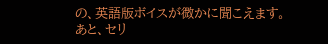の、英語版ボイスが微かに聞こえます。
あと、セリ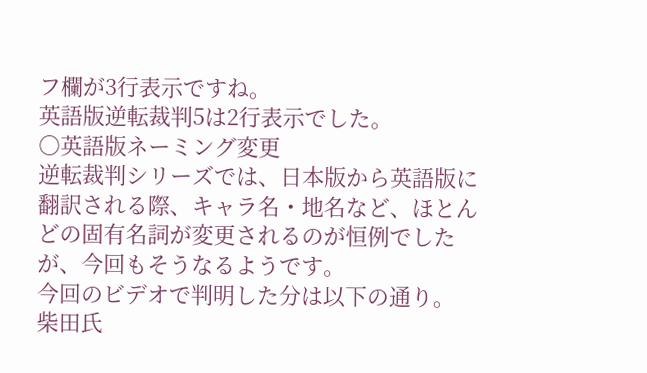フ欄が3行表示ですね。
英語版逆転裁判5は2行表示でした。
○英語版ネーミング変更
逆転裁判シリーズでは、日本版から英語版に翻訳される際、キャラ名・地名など、ほとんどの固有名詞が変更されるのが恒例でしたが、今回もそうなるようです。
今回のビデオで判明した分は以下の通り。
柴田氏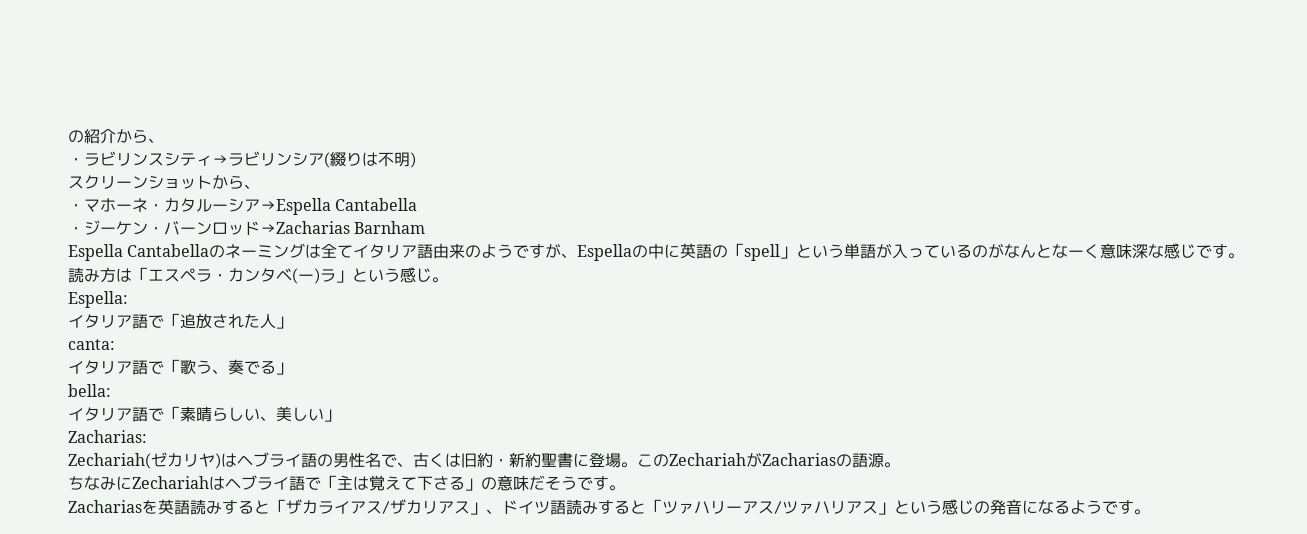の紹介から、
・ラビリンスシティ→ラビリンシア(綴りは不明)
スクリーンショットから、
・マホーネ・カタルーシア→Espella Cantabella
・ジーケン・バーンロッド→Zacharias Barnham
Espella Cantabellaのネーミングは全てイタリア語由来のようですが、Espellaの中に英語の「spell」という単語が入っているのがなんとなーく意味深な感じです。
読み方は「エスペラ・カンタベ(ー)ラ」という感じ。
Espella:
イタリア語で「追放された人」
canta:
イタリア語で「歌う、奏でる」
bella:
イタリア語で「素晴らしい、美しい」
Zacharias:
Zechariah(ゼカリヤ)はヘブライ語の男性名で、古くは旧約・新約聖書に登場。このZechariahがZachariasの語源。
ちなみにZechariahはヘブライ語で「主は覚えて下さる」の意味だそうです。
Zachariasを英語読みすると「ザカライアス/ザカリアス」、ドイツ語読みすると「ツァハリーアス/ツァハリアス」という感じの発音になるようです。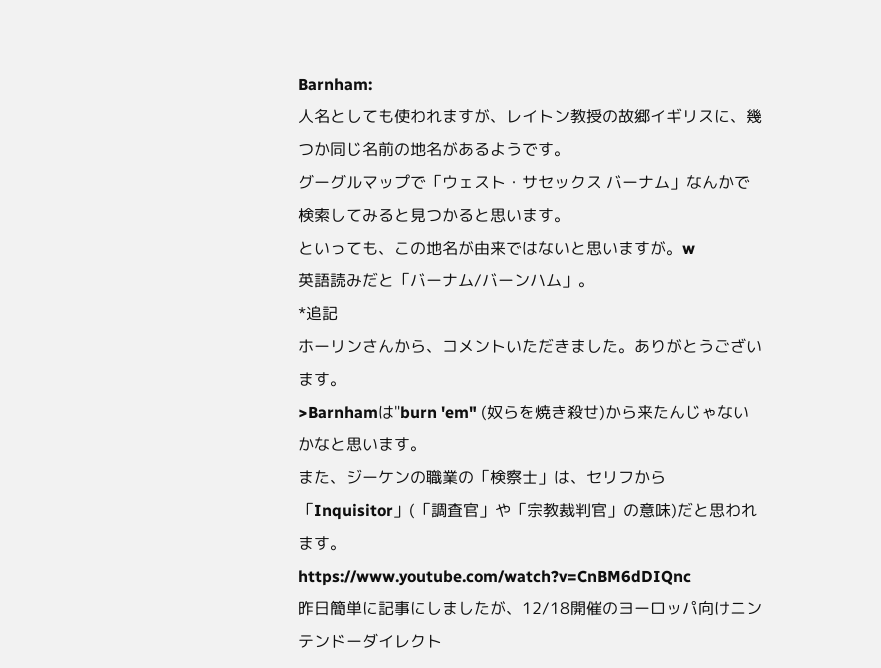Barnham:
人名としても使われますが、レイトン教授の故郷イギリスに、幾つか同じ名前の地名があるようです。
グーグルマップで「ウェスト・サセックス バーナム」なんかで検索してみると見つかると思います。
といっても、この地名が由来ではないと思いますが。w
英語読みだと「バーナム/バーンハム」。
*追記
ホーリンさんから、コメントいただきました。ありがとうございます。
>Barnhamは"burn 'em" (奴らを焼き殺せ)から来たんじゃないかなと思います。
また、ジーケンの職業の「検察士」は、セリフから「Inquisitor」(「調査官」や「宗教裁判官」の意味)だと思われます。
https://www.youtube.com/watch?v=CnBM6dDIQnc
昨日簡単に記事にしましたが、12/18開催のヨーロッパ向けニンテンドーダイレクト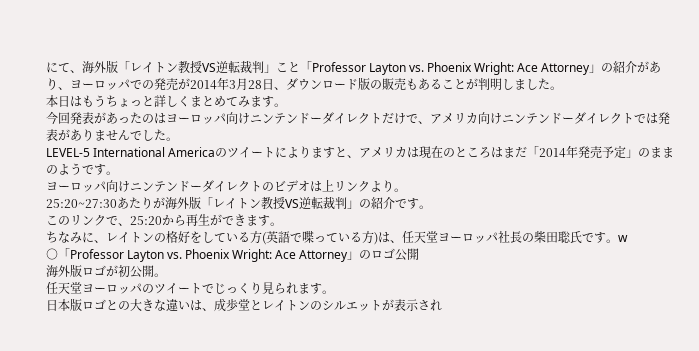にて、海外版「レイトン教授VS逆転裁判」こと「Professor Layton vs. Phoenix Wright: Ace Attorney」の紹介があり、ヨーロッパでの発売が2014年3月28日、ダウンロード版の販売もあることが判明しました。
本日はもうちょっと詳しくまとめてみます。
今回発表があったのはヨーロッパ向けニンテンドーダイレクトだけで、アメリカ向けニンテンドーダイレクトでは発表がありませんでした。
LEVEL-5 International Americaのツイートによりますと、アメリカは現在のところはまだ「2014年発売予定」のままのようです。
ヨーロッパ向けニンテンドーダイレクトのビデオは上リンクより。
25:20~27:30あたりが海外版「レイトン教授VS逆転裁判」の紹介です。
このリンクで、25:20から再生ができます。
ちなみに、レイトンの格好をしている方(英語で喋っている方)は、任天堂ヨーロッパ社長の柴田聡氏です。w
○「Professor Layton vs. Phoenix Wright: Ace Attorney」のロゴ公開
海外版ロゴが初公開。
任天堂ヨーロッパのツイートでじっくり見られます。
日本版ロゴとの大きな違いは、成歩堂とレイトンのシルエットが表示され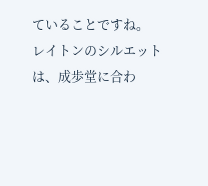ていることですね。
レイトンのシルエットは、成歩堂に合わ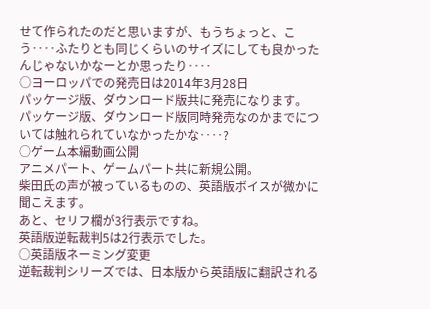せて作られたのだと思いますが、もうちょっと、こう‥‥ふたりとも同じくらいのサイズにしても良かったんじゃないかなーとか思ったり‥‥
○ヨーロッパでの発売日は2014年3月28日
パッケージ版、ダウンロード版共に発売になります。
パッケージ版、ダウンロード版同時発売なのかまでについては触れられていなかったかな‥‥?
○ゲーム本編動画公開
アニメパート、ゲームパート共に新規公開。
柴田氏の声が被っているものの、英語版ボイスが微かに聞こえます。
あと、セリフ欄が3行表示ですね。
英語版逆転裁判5は2行表示でした。
○英語版ネーミング変更
逆転裁判シリーズでは、日本版から英語版に翻訳される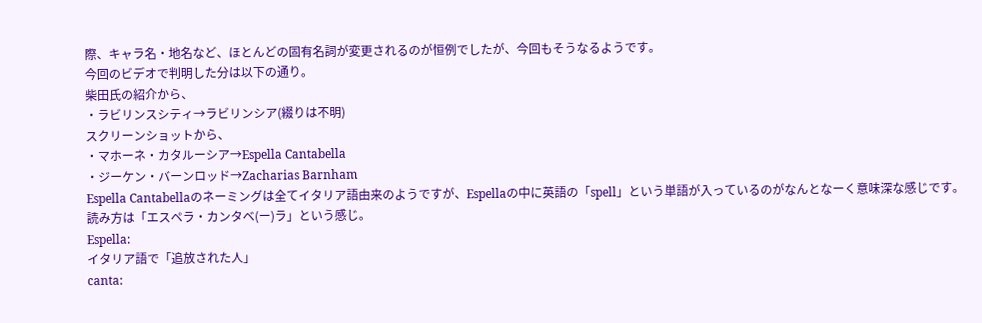際、キャラ名・地名など、ほとんどの固有名詞が変更されるのが恒例でしたが、今回もそうなるようです。
今回のビデオで判明した分は以下の通り。
柴田氏の紹介から、
・ラビリンスシティ→ラビリンシア(綴りは不明)
スクリーンショットから、
・マホーネ・カタルーシア→Espella Cantabella
・ジーケン・バーンロッド→Zacharias Barnham
Espella Cantabellaのネーミングは全てイタリア語由来のようですが、Espellaの中に英語の「spell」という単語が入っているのがなんとなーく意味深な感じです。
読み方は「エスペラ・カンタベ(ー)ラ」という感じ。
Espella:
イタリア語で「追放された人」
canta: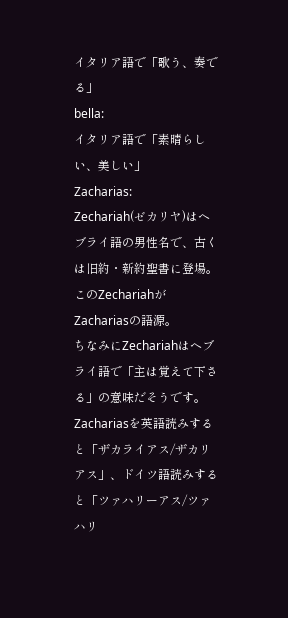イタリア語で「歌う、奏でる」
bella:
イタリア語で「素晴らしい、美しい」
Zacharias:
Zechariah(ゼカリヤ)はヘブライ語の男性名で、古くは旧約・新約聖書に登場。このZechariahがZachariasの語源。
ちなみにZechariahはヘブライ語で「主は覚えて下さる」の意味だそうです。
Zachariasを英語読みすると「ザカライアス/ザカリアス」、ドイツ語読みすると「ツァハリーアス/ツァハリ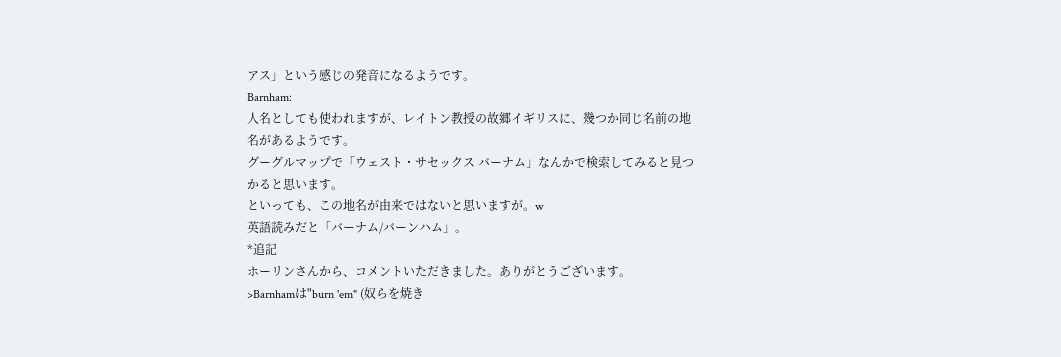アス」という感じの発音になるようです。
Barnham:
人名としても使われますが、レイトン教授の故郷イギリスに、幾つか同じ名前の地名があるようです。
グーグルマップで「ウェスト・サセックス バーナム」なんかで検索してみると見つかると思います。
といっても、この地名が由来ではないと思いますが。w
英語読みだと「バーナム/バーンハム」。
*追記
ホーリンさんから、コメントいただきました。ありがとうございます。
>Barnhamは"burn 'em" (奴らを焼き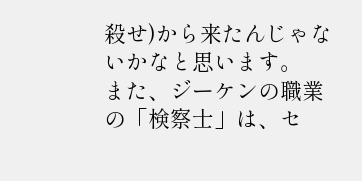殺せ)から来たんじゃないかなと思います。
また、ジーケンの職業の「検察士」は、セ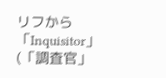リフから「Inquisitor」(「調査官」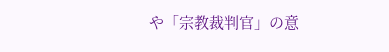や「宗教裁判官」の意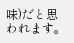味)だと思われます。